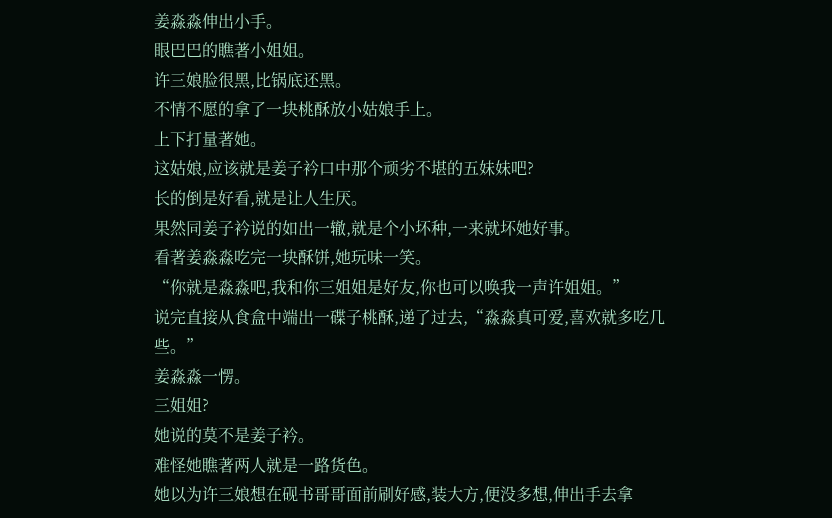姜淼淼伸出小手。
眼巴巴的瞧著小姐姐。
许三娘脸很黑,比锅底还黑。
不情不愿的拿了一块桃酥放小姑娘手上。
上下打量著她。
这姑娘,应该就是姜子衿口中那个顽劣不堪的五妹妹吧?
长的倒是好看,就是让人生厌。
果然同姜子衿说的如出一辙,就是个小坏种,一来就坏她好事。
看著姜淼淼吃完一块酥饼,她玩味一笑。
“你就是淼淼吧,我和你三姐姐是好友,你也可以唤我一声许姐姐。”
说完直接从食盒中端出一碟子桃酥,递了过去,“淼淼真可爱,喜欢就多吃几些。”
姜淼淼一愣。
三姐姐?
她说的莫不是姜子衿。
难怪她瞧著两人就是一路货色。
她以为许三娘想在砚书哥哥面前刷好感,装大方,便没多想,伸出手去拿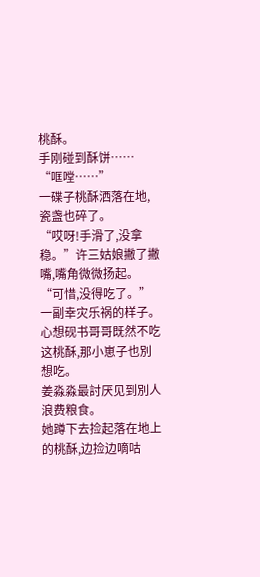桃酥。
手刚碰到酥饼……
“哐嘡……”
一碟子桃酥洒落在地,瓷盏也碎了。
“哎呀!手滑了,没拿稳。”许三姑娘撇了撇嘴,嘴角微微扬起。
“可惜,没得吃了。”
一副幸灾乐祸的样子。
心想砚书哥哥既然不吃这桃酥,那小崽子也別想吃。
姜淼淼最討厌见到別人浪费粮食。
她蹲下去捡起落在地上的桃酥,边捡边嘀咕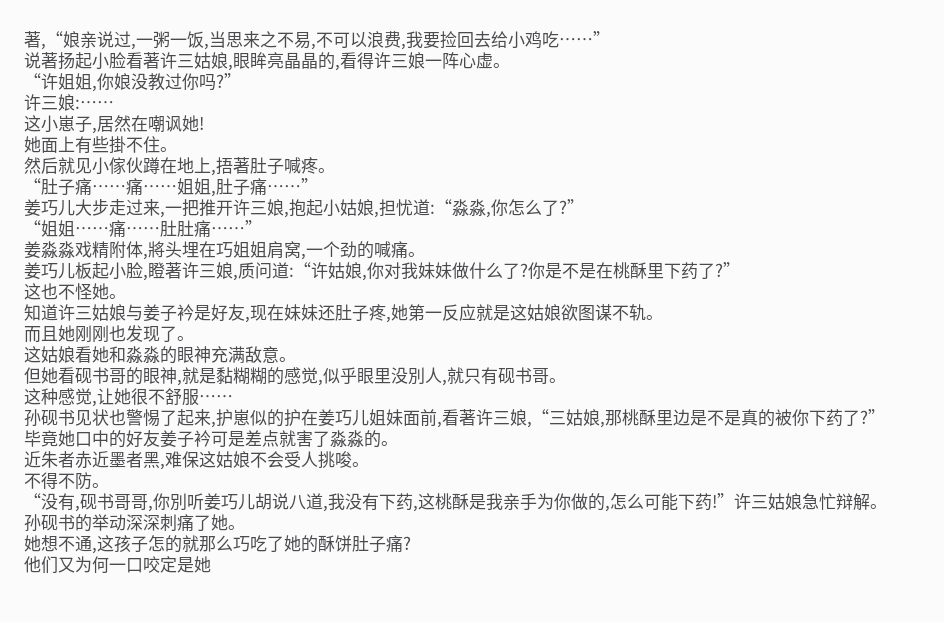著,“娘亲说过,一粥一饭,当思来之不易,不可以浪费,我要捡回去给小鸡吃……”
说著扬起小脸看著许三姑娘,眼眸亮晶晶的,看得许三娘一阵心虚。
“许姐姐,你娘没教过你吗?”
许三娘:……
这小崽子,居然在嘲讽她!
她面上有些掛不住。
然后就见小傢伙蹲在地上,捂著肚子喊疼。
“肚子痛……痛……姐姐,肚子痛……”
姜巧儿大步走过来,一把推开许三娘,抱起小姑娘,担忧道:“淼淼,你怎么了?”
“姐姐……痛……肚肚痛……”
姜淼淼戏精附体,將头埋在巧姐姐肩窝,一个劲的喊痛。
姜巧儿板起小脸,瞪著许三娘,质问道:“许姑娘,你对我妹妹做什么了?你是不是在桃酥里下药了?”
这也不怪她。
知道许三姑娘与姜子衿是好友,现在妹妹还肚子疼,她第一反应就是这姑娘欲图谋不轨。
而且她刚刚也发现了。
这姑娘看她和淼淼的眼神充满敌意。
但她看砚书哥的眼神,就是黏糊糊的感觉,似乎眼里没別人,就只有砚书哥。
这种感觉,让她很不舒服……
孙砚书见状也警惕了起来,护崽似的护在姜巧儿姐妹面前,看著许三娘,“三姑娘,那桃酥里边是不是真的被你下药了?”
毕竟她口中的好友姜子衿可是差点就害了淼淼的。
近朱者赤近墨者黑,难保这姑娘不会受人挑唆。
不得不防。
“没有,砚书哥哥,你別听姜巧儿胡说八道,我没有下药,这桃酥是我亲手为你做的,怎么可能下药!”许三姑娘急忙辩解。
孙砚书的举动深深刺痛了她。
她想不通,这孩子怎的就那么巧吃了她的酥饼肚子痛?
他们又为何一口咬定是她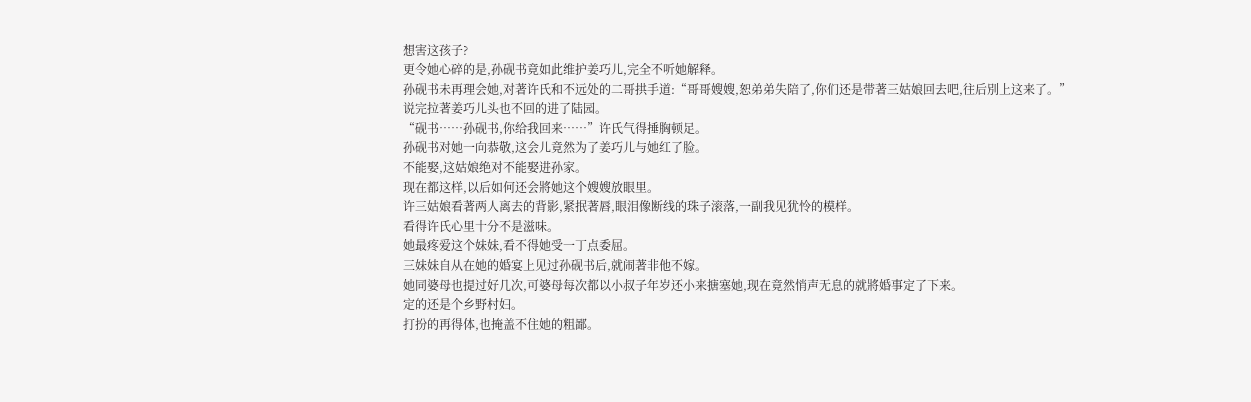想害这孩子?
更令她心碎的是,孙砚书竟如此维护姜巧儿,完全不听她解释。
孙砚书未再理会她,对著许氏和不远处的二哥拱手道:“哥哥嫂嫂,恕弟弟失陪了,你们还是带著三姑娘回去吧,往后別上这来了。”
说完拉著姜巧儿头也不回的进了陆园。
“砚书……孙砚书,你给我回来……”许氏气得捶胸顿足。
孙砚书对她一向恭敬,这会儿竟然为了姜巧儿与她红了脸。
不能娶,这姑娘绝对不能娶进孙家。
现在都这样,以后如何还会將她这个嫂嫂放眼里。
许三姑娘看著两人离去的背影,紧抿著唇,眼泪像断线的珠子滚落,一副我见犹怜的模样。
看得许氏心里十分不是滋味。
她最疼爱这个妹妹,看不得她受一丁点委屈。
三妹妹自从在她的婚宴上见过孙砚书后,就闹著非他不嫁。
她同婆母也提过好几次,可婆母每次都以小叔子年岁还小来搪塞她,现在竟然悄声无息的就將婚事定了下来。
定的还是个乡野村妇。
打扮的再得体,也掩盖不住她的粗鄙。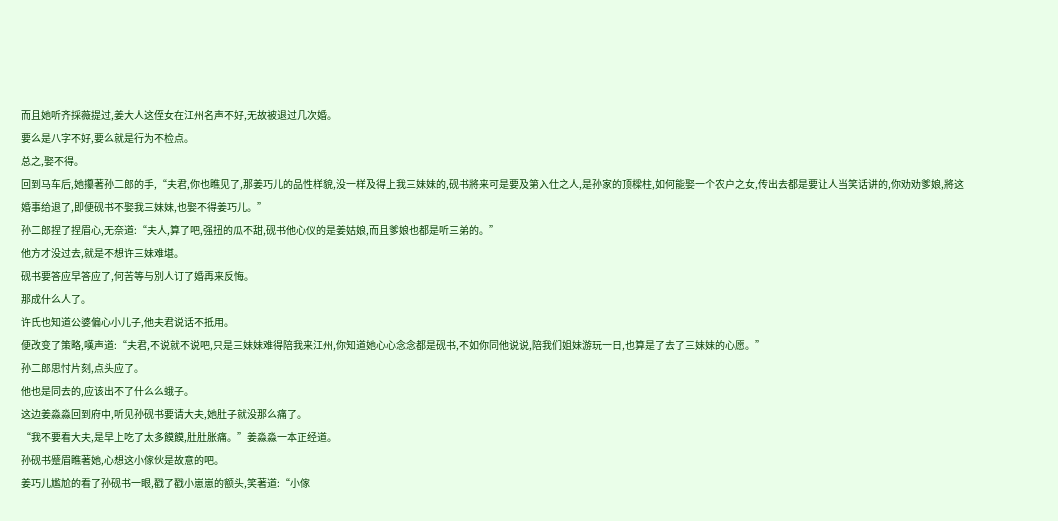而且她听齐採薇提过,姜大人这侄女在江州名声不好,无故被退过几次婚。
要么是八字不好,要么就是行为不检点。
总之,娶不得。
回到马车后,她攥著孙二郎的手,“夫君,你也瞧见了,那姜巧儿的品性样貌,没一样及得上我三妹妹的,砚书將来可是要及第入仕之人,是孙家的顶樑柱,如何能娶一个农户之女,传出去都是要让人当笑话讲的,你劝劝爹娘,將这婚事给退了,即便砚书不娶我三妹妹,也娶不得姜巧儿。”
孙二郎捏了捏眉心,无奈道:“夫人,算了吧,强扭的瓜不甜,砚书他心仪的是姜姑娘,而且爹娘也都是听三弟的。”
他方才没过去,就是不想许三妹难堪。
砚书要答应早答应了,何苦等与別人订了婚再来反悔。
那成什么人了。
许氏也知道公婆偏心小儿子,他夫君说话不抵用。
便改变了策略,嘆声道:“夫君,不说就不说吧,只是三妹妹难得陪我来江州,你知道她心心念念都是砚书,不如你同他说说,陪我们姐妹游玩一日,也算是了去了三妹妹的心愿。”
孙二郎思忖片刻,点头应了。
他也是同去的,应该出不了什么么蛾子。
这边姜淼淼回到府中,听见孙砚书要请大夫,她肚子就没那么痛了。
“我不要看大夫,是早上吃了太多饃饃,肚肚胀痛。”姜淼淼一本正经道。
孙砚书蹙眉瞧著她,心想这小傢伙是故意的吧。
姜巧儿尷尬的看了孙砚书一眼,戳了戳小崽崽的额头,笑著道:“小傢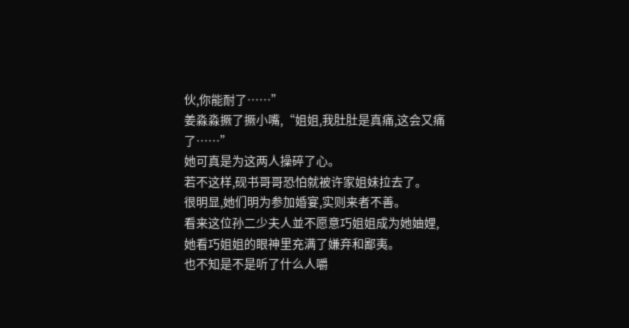伙,你能耐了……”
姜淼淼撅了撅小嘴,“姐姐,我肚肚是真痛,这会又痛了……”
她可真是为这两人操碎了心。
若不这样,砚书哥哥恐怕就被许家姐妹拉去了。
很明显,她们明为参加婚宴,实则来者不善。
看来这位孙二少夫人並不愿意巧姐姐成为她妯娌,她看巧姐姐的眼神里充满了嫌弃和鄙夷。
也不知是不是听了什么人嚼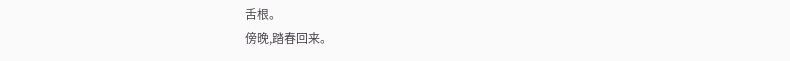舌根。
傍晚,踏春回来。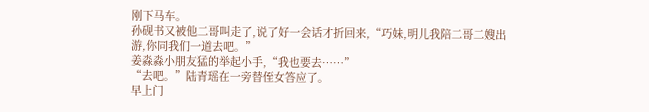刚下马车。
孙砚书又被他二哥叫走了,说了好一会话才折回来,“巧妹,明儿我陪二哥二嫂出游,你同我们一道去吧。”
姜淼淼小朋友猛的举起小手,“我也要去……”
“去吧。”陆青瑶在一旁替侄女答应了。
早上门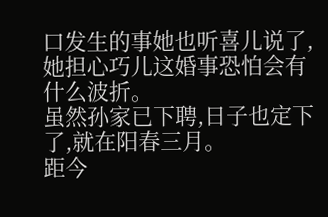口发生的事她也听喜儿说了,她担心巧儿这婚事恐怕会有什么波折。
虽然孙家已下聘,日子也定下了,就在阳春三月。
距今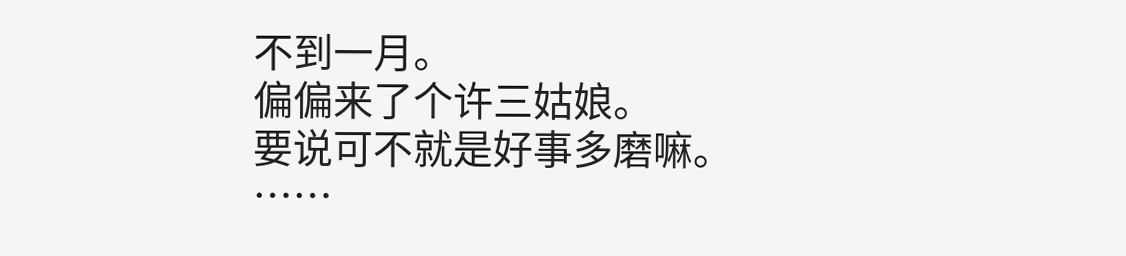不到一月。
偏偏来了个许三姑娘。
要说可不就是好事多磨嘛。
……